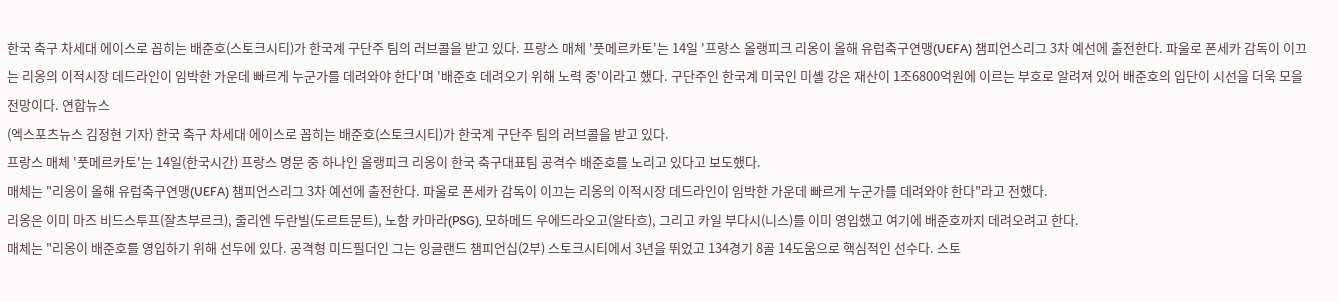한국 축구 차세대 에이스로 꼽히는 배준호(스토크시티)가 한국계 구단주 팀의 러브콜을 받고 있다. 프랑스 매체 '풋메르카토'는 14일 '프랑스 올랭피크 리옹이 올해 유럽축구연맹(UEFA) 챔피언스리그 3차 예선에 출전한다. 파울로 폰세카 감독이 이끄는 리옹의 이적시장 데드라인이 임박한 가운데 빠르게 누군가를 데려와야 한다'며 '배준호 데려오기 위해 노력 중'이라고 했다. 구단주인 한국계 미국인 미셸 강은 재산이 1조6800억원에 이르는 부호로 알려져 있어 배준호의 입단이 시선을 더욱 모을 전망이다. 연합뉴스
(엑스포츠뉴스 김정현 기자) 한국 축구 차세대 에이스로 꼽히는 배준호(스토크시티)가 한국계 구단주 팀의 러브콜을 받고 있다.
프랑스 매체 '풋메르카토'는 14일(한국시간) 프랑스 명문 중 하나인 올랭피크 리옹이 한국 축구대표팀 공격수 배준호를 노리고 있다고 보도했다.
매체는 "리옹이 올해 유럽축구연맹(UEFA) 챔피언스리그 3차 예선에 출전한다. 파울로 폰세카 감독이 이끄는 리옹의 이적시장 데드라인이 임박한 가운데 빠르게 누군가를 데려와야 한다"라고 전했다.
리옹은 이미 마즈 비드스투프(잘츠부르크), 줄리엔 두란빌(도르트문트), 노함 카마라(PSG), 모하메드 우에드라오고(알타흐), 그리고 카일 부다시(니스)를 이미 영입했고 여기에 배준호까지 데려오려고 한다.
매체는 "리옹이 배준호를 영입하기 위해 선두에 있다. 공격형 미드필더인 그는 잉글랜드 챔피언십(2부) 스토크시티에서 3년을 뛰었고 134경기 8골 14도움으로 핵심적인 선수다. 스토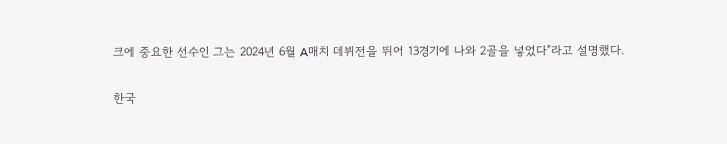크에 중요한 선수인 그는 2024년 6월 A매치 데뷔전을 뛰어 13경기에 나와 2골을 넣었다"라고 설명했다.

한국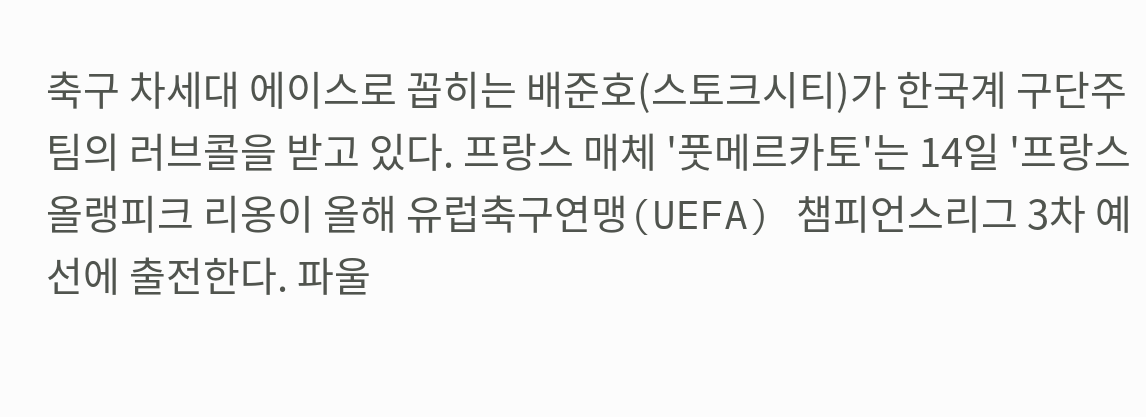축구 차세대 에이스로 꼽히는 배준호(스토크시티)가 한국계 구단주 팀의 러브콜을 받고 있다. 프랑스 매체 '풋메르카토'는 14일 '프랑스 올랭피크 리옹이 올해 유럽축구연맹(UEFA) 챔피언스리그 3차 예선에 출전한다. 파울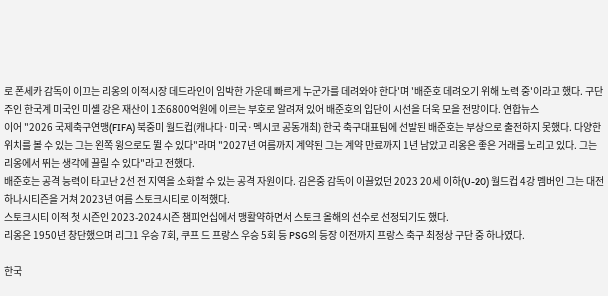로 폰세카 감독이 이끄는 리옹의 이적시장 데드라인이 임박한 가운데 빠르게 누군가를 데려와야 한다'며 '배준호 데려오기 위해 노력 중'이라고 했다. 구단주인 한국계 미국인 미셸 강은 재산이 1조6800억원에 이르는 부호로 알려져 있어 배준호의 입단이 시선을 더욱 모을 전망이다. 연합뉴스
이어 "2026 국제축구연맹(FIFA) 북중미 월드컵(캐나다·미국·멕시코 공동개최) 한국 축구대표팀에 선발된 배준호는 부상으로 출전하지 못했다. 다양한 위치를 볼 수 있는 그는 왼쪽 윙으로도 뛸 수 있다"라며 "2027년 여름까지 계약된 그는 계약 만료까지 1년 남았고 리옹은 좋은 거래를 노리고 있다. 그는 리옹에서 뛰는 생각에 끌릴 수 있다"라고 전했다.
배준호는 공격 능력이 타고난 2선 전 지역을 소화할 수 있는 공격 자원이다. 김은중 감독이 이끌었던 2023 20세 이하(U-20) 월드컵 4강 멤버인 그는 대전하나시티즌을 거쳐 2023년 여름 스토크시티로 이적했다.
스토크시티 이적 첫 시즌인 2023-2024시즌 챔피언십에서 맹활약하면서 스토크 올해의 선수로 선정되기도 했다.
리옹은 1950년 창단했으며 리그1 우승 7회, 쿠프 드 프랑스 우승 5회 등 PSG의 등장 이전까지 프랑스 축구 최정상 구단 중 하나였다.

한국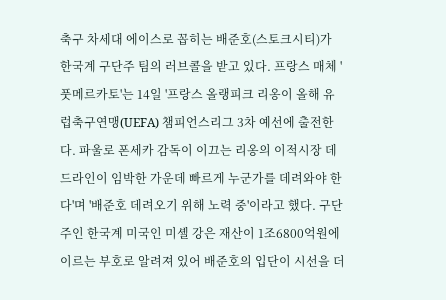축구 차세대 에이스로 꼽히는 배준호(스토크시티)가 한국계 구단주 팀의 러브콜을 받고 있다. 프랑스 매체 '풋메르카토'는 14일 '프랑스 올랭피크 리옹이 올해 유럽축구연맹(UEFA) 챔피언스리그 3차 예선에 출전한다. 파울로 폰세카 감독이 이끄는 리옹의 이적시장 데드라인이 임박한 가운데 빠르게 누군가를 데려와야 한다'며 '배준호 데려오기 위해 노력 중'이라고 했다. 구단주인 한국계 미국인 미셸 강은 재산이 1조6800억원에 이르는 부호로 알려져 있어 배준호의 입단이 시선을 더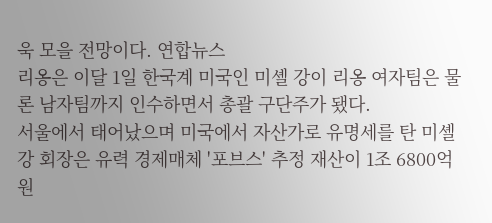욱 모을 전망이다. 연합뉴스
리옹은 이달 1일 한국계 미국인 미셸 강이 리옹 여자팀은 물론 남자팀까지 인수하면서 총괄 구단주가 됐다.
서울에서 태어났으며 미국에서 자산가로 유명세를 탄 미셸 강 회장은 유력 경제매체 '포브스' 추정 재산이 1조 6800억원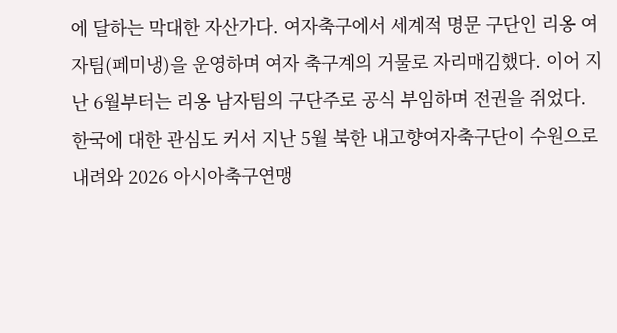에 달하는 막대한 자산가다. 여자축구에서 세계적 명문 구단인 리옹 여자팀(페미냉)을 운영하며 여자 축구계의 거물로 자리매김했다. 이어 지난 6월부터는 리옹 남자팀의 구단주로 공식 부임하며 전권을 쥐었다.
한국에 대한 관심도 커서 지난 5월 북한 내고향여자축구단이 수원으로 내려와 2026 아시아축구연맹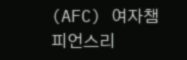(AFC) 여자챔피언스리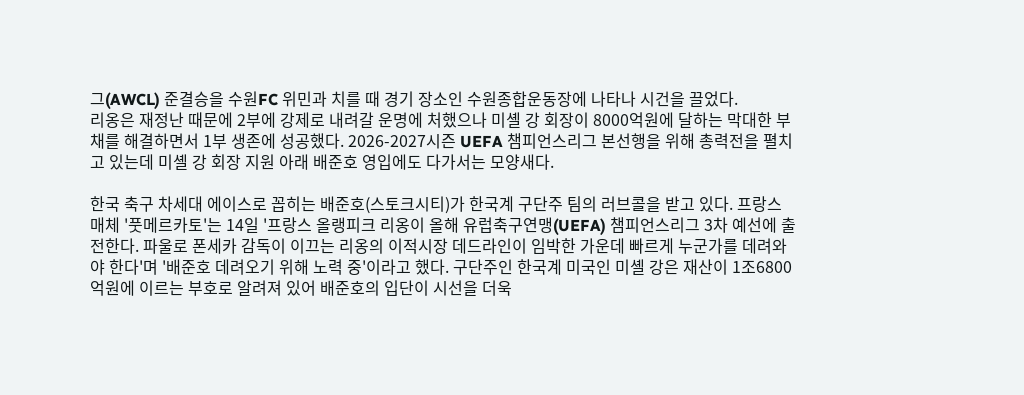그(AWCL) 준결승을 수원FC 위민과 치를 때 경기 장소인 수원종합운동장에 나타나 시건을 끌었다.
리옹은 재정난 때문에 2부에 강제로 내려갈 운명에 처했으나 미셸 강 회장이 8000억원에 달하는 막대한 부채를 해결하면서 1부 생존에 성공했다. 2026-2027시즌 UEFA 챔피언스리그 본선행을 위해 총력전을 펼치고 있는데 미셸 강 회장 지원 아래 배준호 영입에도 다가서는 모양새다.

한국 축구 차세대 에이스로 꼽히는 배준호(스토크시티)가 한국계 구단주 팀의 러브콜을 받고 있다. 프랑스 매체 '풋메르카토'는 14일 '프랑스 올랭피크 리옹이 올해 유럽축구연맹(UEFA) 챔피언스리그 3차 예선에 출전한다. 파울로 폰세카 감독이 이끄는 리옹의 이적시장 데드라인이 임박한 가운데 빠르게 누군가를 데려와야 한다'며 '배준호 데려오기 위해 노력 중'이라고 했다. 구단주인 한국계 미국인 미셸 강은 재산이 1조6800억원에 이르는 부호로 알려져 있어 배준호의 입단이 시선을 더욱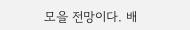모을 전망이다. 배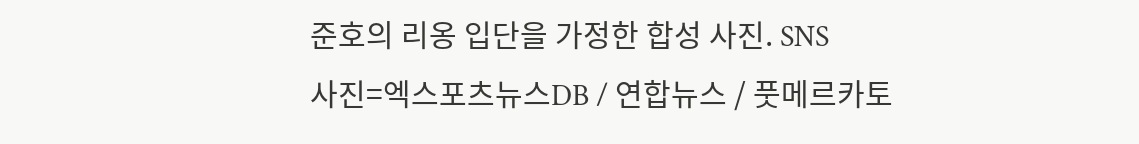준호의 리옹 입단을 가정한 합성 사진. SNS
사진=엑스포츠뉴스DB / 연합뉴스 / 풋메르카토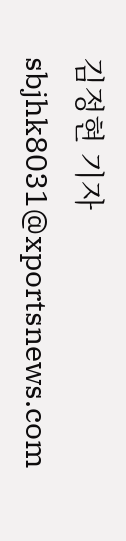김정현 기자 sbjhk8031@xportsnews.com